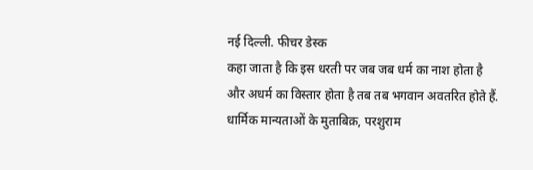नई दिल्ली. फीचर डेस्क
कहा जाता है कि इस धरती पर जब जब धर्म का नाश होता है और अधर्म का विस्तार होता है तब तब भगवान अवतरित होते हैं. धार्मिक मान्यताओं के मुताबिक़, परशुराम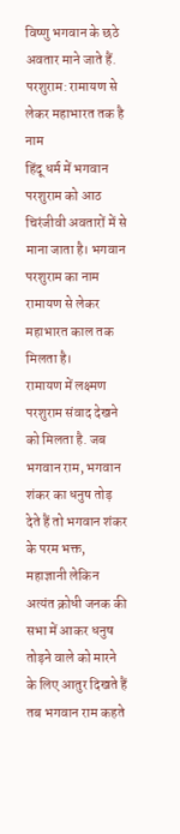विष्णु भगवान के छठे अवतार माने जाते हैं.
परशुराम: रामायण से लेकर महाभारत तक है नाम
हिंदू धर्म में भगवान परशुराम को आठ चिरंजीवी अवतारों में से माना जाता है। भगवान परशुराम का नाम रामायण से लेकर महाभारत काल तक मिलता है।
रामायण में लक्ष्मण परशुराम संवाद देखने को मिलता है. जब भगवान राम, भगवान शंकर का धनुष तोड़ देते हैं तो भगवान शंकर के परम भक्त, महाज्ञानी लेकिन अत्यंत क्रोधी जनक की सभा में आकर धनुष तोड़ने वाले को मारने के लिए आतुर दिखते हैं तब भगवान राम कहते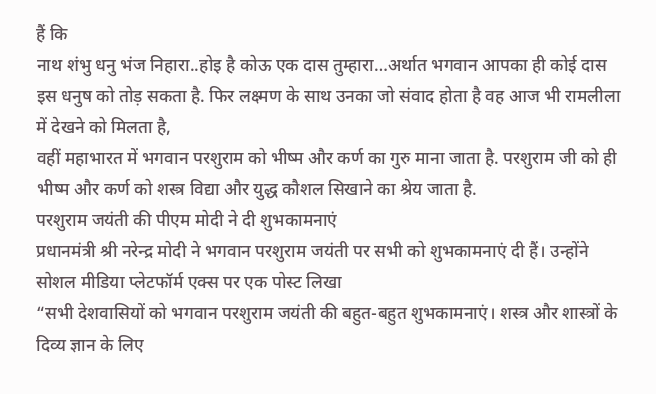हैं कि
नाथ शंभु धनु भंज निहारा..होइ है कोऊ एक दास तुम्हारा…अर्थात भगवान आपका ही कोई दास इस धनुष को तोड़ सकता है. फिर लक्ष्मण के साथ उनका जो संवाद होता है वह आज भी रामलीला में देखने को मिलता है,
वहीं महाभारत में भगवान परशुराम को भीष्म और कर्ण का गुरु माना जाता है. परशुराम जी को ही भीष्म और कर्ण को शस्त्र विद्या और युद्ध कौशल सिखाने का श्रेय जाता है.
परशुराम जयंती की पीएम मोदी ने दी शुभकामनाएं
प्रधानमंत्री श्री नरेन्द्र मोदी ने भगवान परशुराम जयंती पर सभी को शुभकामनाएं दी हैं। उन्होंने सोशल मीडिया प्लेटफॉर्म एक्स पर एक पोस्ट लिखा
“सभी देशवासियों को भगवान परशुराम जयंती की बहुत-बहुत शुभकामनाएं। शस्त्र और शास्त्रों के दिव्य ज्ञान के लिए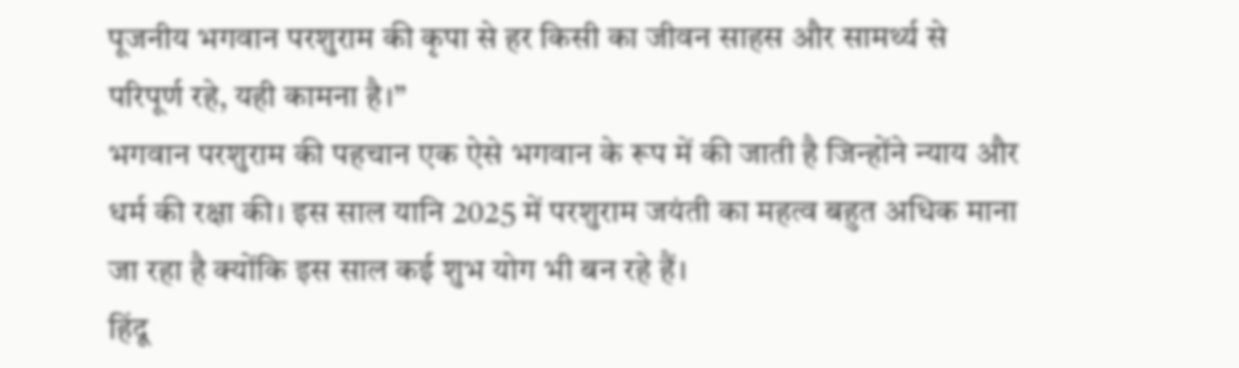पूजनीय भगवान परशुराम की कृपा से हर किसी का जीवन साहस और सामर्थ्य से परिपूर्ण रहे, यही कामना है।”
भगवान परशुराम की पहचान एक ऐसे भगवान के रूप में की जाती है जिन्होंने न्याय और धर्म की रक्षा की। इस साल यानि 2025 में परशुराम जयंती का महत्व बहुत अधिक माना जा रहा है क्योंकि इस साल कई शुभ योग भी बन रहे हैं।
हिंदू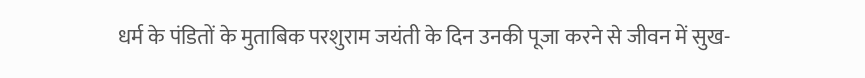धर्म के पंडितों के मुताबिक परशुराम जयंती के दिन उनकी पूजा करने से जीवन में सुख-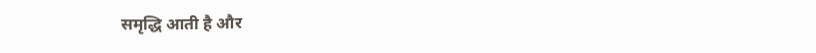समृद्धि आती है और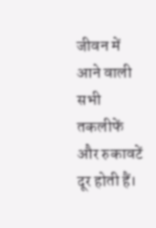जीवन में आने वाली सभी तकलीफें और रुकावटें दूर होती हैं।